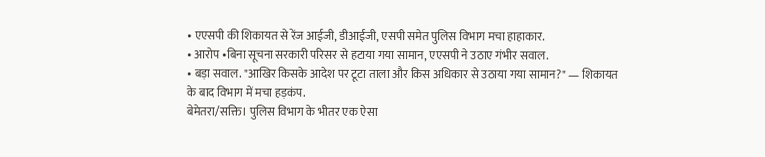• एएसपी की शिकायत से रेंज आईजी, डीआईजी, एसपी समेत पुलिस विभाग मचा हाहाकार.
• आरोप •बिना सूचना सरकारी परिसर से हटाया गया सामान, एएसपी ने उठाए गंभीर सवाल.
• बड़ा सवाल. "आखिर किसके आदेश पर टूटा ताला और किस अधिकार से उठाया गया सामान?" — शिकायत के बाद विभाग में मचा हड़कंप.
बेमेतरा/सक्ति। पुलिस विभाग के भीतर एक ऐसा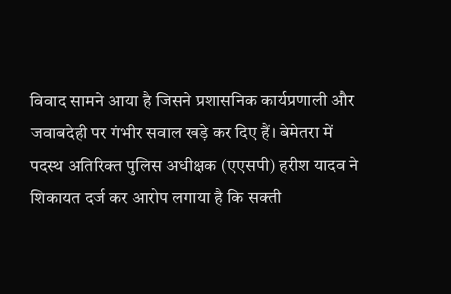विवाद सामने आया है जिसने प्रशासनिक कार्यप्रणाली और जवाबदेही पर गंभीर सवाल खड़े कर दिए हैं। बेमेतरा में पदस्थ अतिरिक्त पुलिस अधीक्षक (एएसपी) हरीश यादव ने शिकायत दर्ज कर आरोप लगाया है कि सक्ती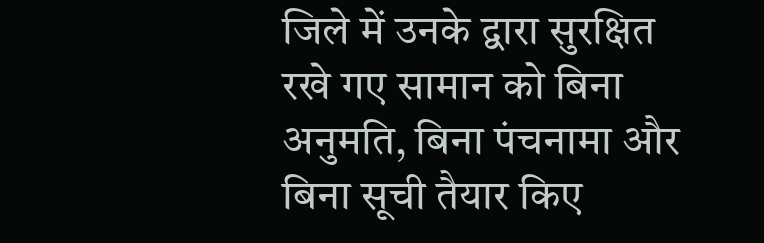जिले में उनके द्वारा सुरक्षित रखे गए सामान को बिना अनुमति, बिना पंचनामा और बिना सूची तैयार किए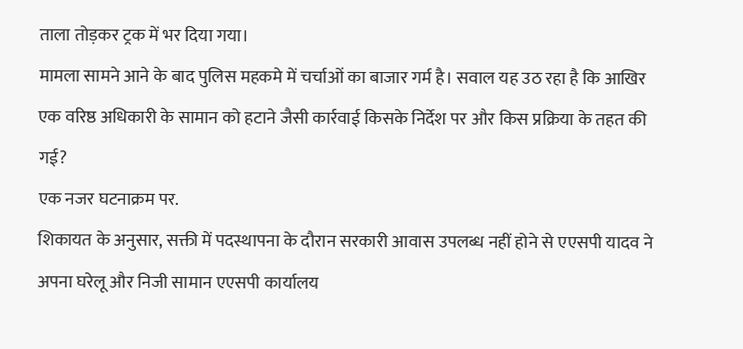ताला तोड़कर ट्रक में भर दिया गया।
मामला सामने आने के बाद पुलिस महकमे में चर्चाओं का बाजार गर्म है। सवाल यह उठ रहा है कि आखिर एक वरिष्ठ अधिकारी के सामान को हटाने जैसी कार्रवाई किसके निर्देश पर और किस प्रक्रिया के तहत की गई?
एक नजर घटनाक्रम पर.
शिकायत के अनुसार, सक्ती में पदस्थापना के दौरान सरकारी आवास उपलब्ध नहीं होने से एएसपी यादव ने अपना घरेलू और निजी सामान एएसपी कार्यालय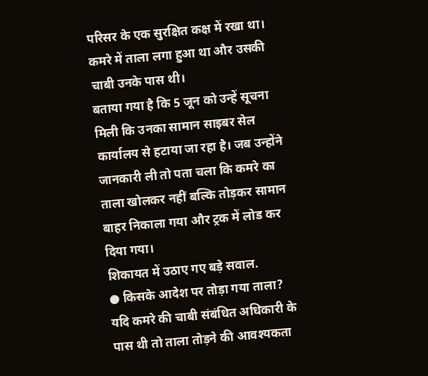परिसर के एक सुरक्षित कक्ष में रखा था। कमरे में ताला लगा हुआ था और उसकी चाबी उनके पास थी।
बताया गया है कि 5 जून को उन्हें सूचना मिली कि उनका सामान साइबर सेल कार्यालय से हटाया जा रहा है। जब उन्होंने जानकारी ली तो पता चला कि कमरे का ताला खोलकर नहीं बल्कि तोड़कर सामान बाहर निकाला गया और ट्रक में लोड कर दिया गया।
शिकायत में उठाए गए बड़े सवाल.
● किसके आदेश पर तोड़ा गया ताला?
यदि कमरे की चाबी संबंधित अधिकारी के पास थी तो ताला तोड़ने की आवश्यकता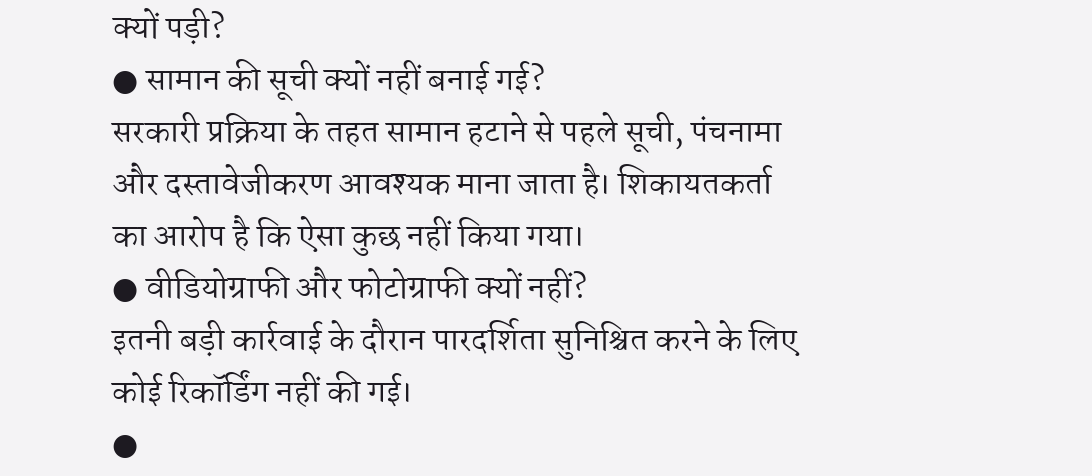क्यों पड़ी?
● सामान की सूची क्यों नहीं बनाई गई?
सरकारी प्रक्रिया के तहत सामान हटाने से पहले सूची, पंचनामा और दस्तावेजीकरण आवश्यक माना जाता है। शिकायतकर्ता का आरोप है कि ऐसा कुछ नहीं किया गया।
● वीडियोग्राफी और फोटोग्राफी क्यों नहीं?
इतनी बड़ी कार्रवाई के दौरान पारदर्शिता सुनिश्चित करने के लिए कोई रिकॉर्डिंग नहीं की गई।
●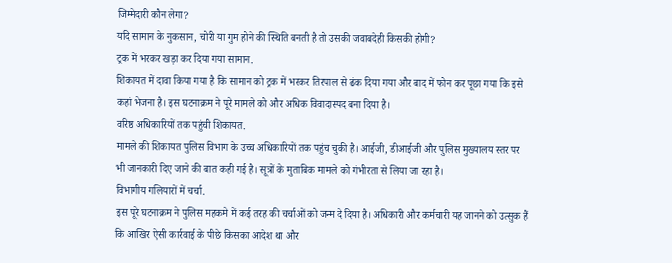जिम्मेदारी कौन लेगा?
यदि सामान के नुकसान, चोरी या गुम होने की स्थिति बनती है तो उसकी जवाबदेही किसकी होगी?
ट्रक में भरकर खड़ा कर दिया गया सामान.
शिकायत में दावा किया गया है कि सामान को ट्रक में भरकर तिरपाल से ढंक दिया गया और बाद में फोन कर पूछा गया कि इसे कहां भेजना है। इस घटनाक्रम ने पूरे मामले को और अधिक विवादास्पद बना दिया है।
वरिष्ठ अधिकारियों तक पहुंची शिकायत.
मामले की शिकायत पुलिस विभाग के उच्च अधिकारियों तक पहुंच चुकी है। आईजी, डीआईजी और पुलिस मुख्यालय स्तर पर भी जानकारी दिए जाने की बात कही गई है। सूत्रों के मुताबिक मामले को गंभीरता से लिया जा रहा है।
विभागीय गलियारों में चर्चा.
इस पूरे घटनाक्रम ने पुलिस महकमे में कई तरह की चर्चाओं को जन्म दे दिया है। अधिकारी और कर्मचारी यह जानने को उत्सुक हैं कि आखिर ऐसी कार्रवाई के पीछे किसका आदेश था और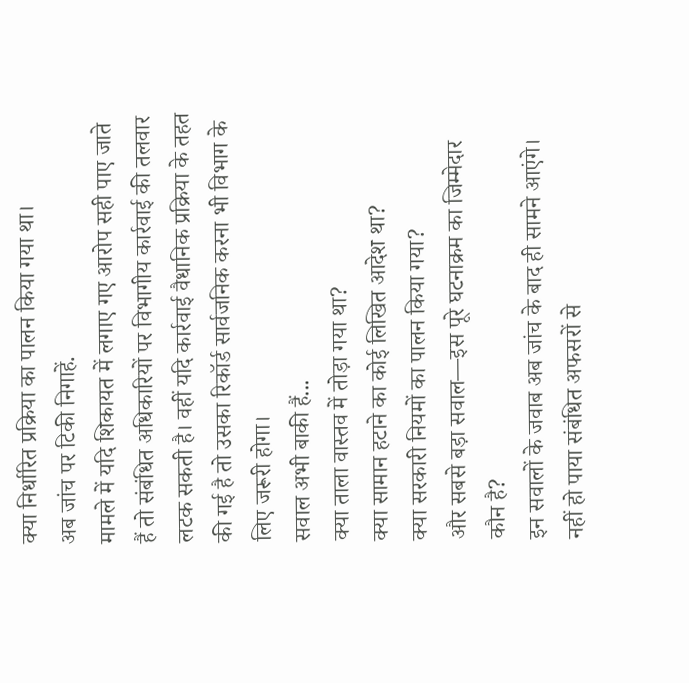क्या निर्धारित प्रक्रिया का पालन किया गया था।
अब जांच पर टिकी निगाहें.
मामले में यदि शिकायत में लगाए गए आरोप सही पाए जाते हैं तो संबंधित अधिकारियों पर विभागीय कार्रवाई की तलवार लटक सकती है। वहीं यदि कार्रवाई वैधानिक प्रक्रिया के तहत की गई है तो उसका रिकॉर्ड सार्वजनिक करना भी विभाग के लिए जरूरी होगा।
सवाल अभी बाकी हैं...
क्या ताला वास्तव में तोड़ा गया था?
क्या सामान हटाने का कोई लिखित आदेश था?
क्या सरकारी नियमों का पालन किया गया?
और सबसे बड़ा सवाल—इस पूरे घटनाक्रम का जिम्मेदार कौन है?
इन सवालों के जवाब अब जांच के बाद ही सामने आएंगे।
नहीं हो पाया संबंधित अफसरों से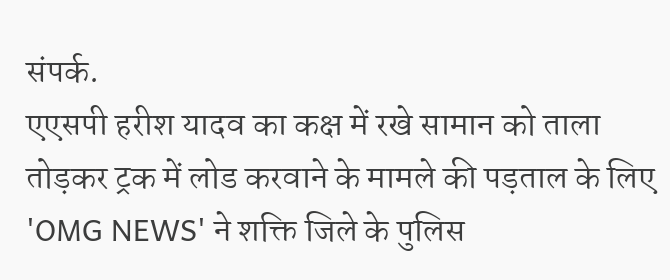संपर्क.
एएसपी हरीश यादव का कक्ष में रखे सामान को ताला तोड़कर ट्रक में लोड करवाने के मामले की पड़ताल के लिए 'OMG NEWS' ने शक्ति जिले के पुलिस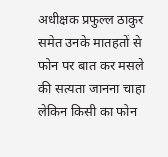अधीक्षक प्रफुल्ल ठाकुर समेत उनके मातहतों से फोन पर बात कर मसले की सत्यता जानना चाहा लेकिन किसी का फोन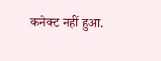कनेक्ट नहीं हुआ.